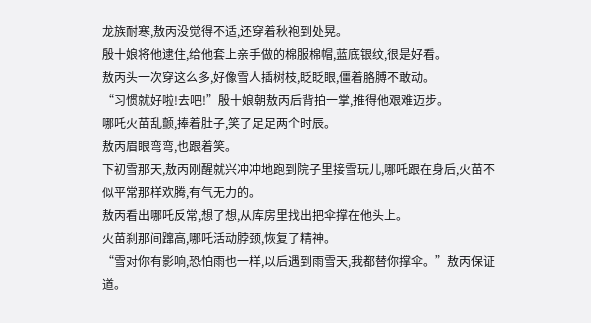龙族耐寒,敖丙没觉得不适,还穿着秋袍到处晃。
殷十娘将他逮住,给他套上亲手做的棉服棉帽,蓝底银纹,很是好看。
敖丙头一次穿这么多,好像雪人插树枝,眨眨眼,僵着胳膊不敢动。
“习惯就好啦!去吧!”殷十娘朝敖丙后背拍一掌,推得他艰难迈步。
哪吒火苗乱颤,捧着肚子,笑了足足两个时辰。
敖丙眉眼弯弯,也跟着笑。
下初雪那天,敖丙刚醒就兴冲冲地跑到院子里接雪玩儿,哪吒跟在身后,火苗不似平常那样欢腾,有气无力的。
敖丙看出哪吒反常,想了想,从库房里找出把伞撑在他头上。
火苗刹那间蹿高,哪吒活动脖颈,恢复了精神。
“雪对你有影响,恐怕雨也一样,以后遇到雨雪天,我都替你撑伞。”敖丙保证道。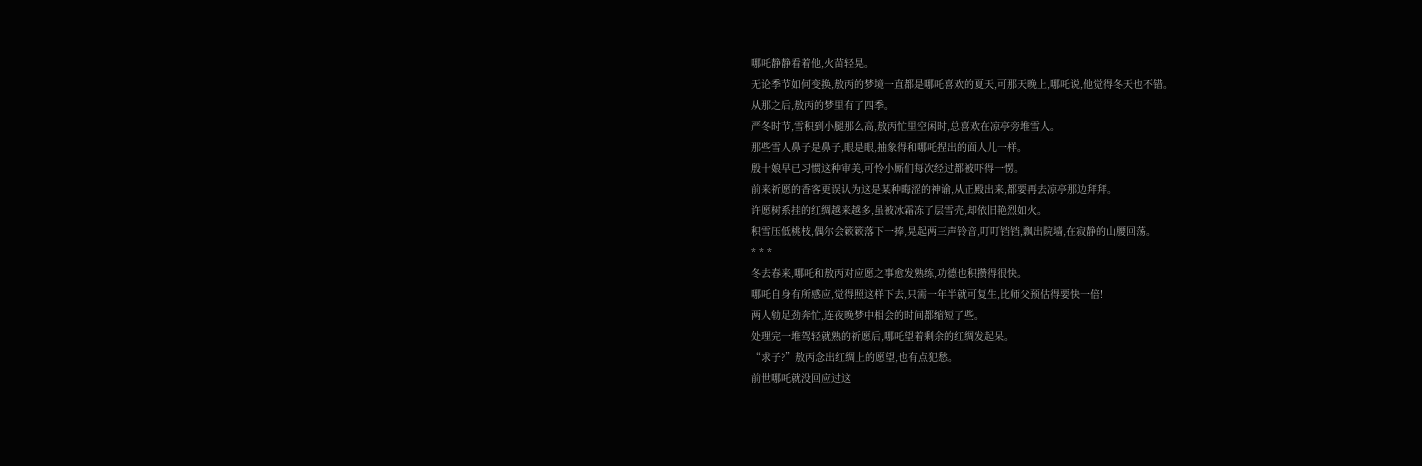哪吒静静看着他,火苗轻晃。
无论季节如何变换,敖丙的梦境一直都是哪吒喜欢的夏天,可那天晚上,哪吒说,他觉得冬天也不错。
从那之后,敖丙的梦里有了四季。
严冬时节,雪积到小腿那么高,敖丙忙里空闲时,总喜欢在凉亭旁堆雪人。
那些雪人鼻子是鼻子,眼是眼,抽象得和哪吒捏出的面人儿一样。
殷十娘早已习惯这种审美,可怜小厮们每次经过都被吓得一愣。
前来祈愿的香客更误认为这是某种晦涩的神谕,从正殿出来,都要再去凉亭那边拜拜。
许愿树系挂的红绸越来越多,虽被冰霜冻了层雪壳,却依旧艳烈如火。
积雪压低桃枝,偶尔会簌簌落下一捧,晃起两三声铃音,叮叮铛铛,飘出院墙,在寂静的山腰回荡。
* * *
冬去春来,哪吒和敖丙对应愿之事愈发熟练,功德也积攒得很快。
哪吒自身有所感应,觉得照这样下去,只需一年半就可复生,比师父预估得要快一倍!
两人劺足劲奔忙,连夜晚梦中相会的时间都缩短了些。
处理完一堆驾轻就熟的祈愿后,哪吒望着剩余的红绸发起呆。
“求子?”敖丙念出红绸上的愿望,也有点犯愁。
前世哪吒就没回应过这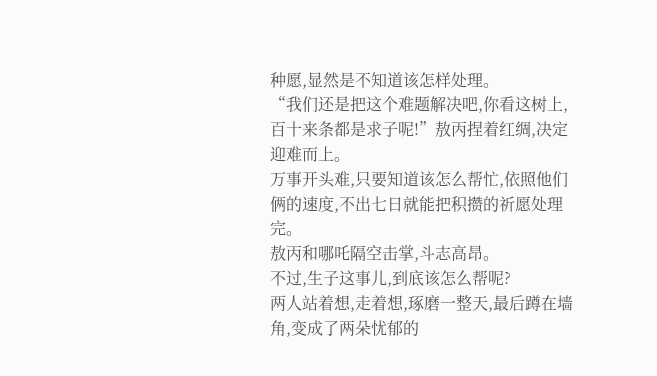种愿,显然是不知道该怎样处理。
“我们还是把这个难题解决吧,你看这树上,百十来条都是求子呢!”敖丙捏着红绸,决定迎难而上。
万事开头难,只要知道该怎么帮忙,依照他们俩的速度,不出七日就能把积攒的祈愿处理完。
敖丙和哪吒隔空击掌,斗志高昂。
不过,生子这事儿,到底该怎么帮呢?
两人站着想,走着想,琢磨一整天,最后蹲在墙角,变成了两朵忧郁的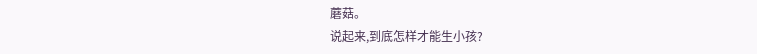蘑菇。
说起来,到底怎样才能生小孩?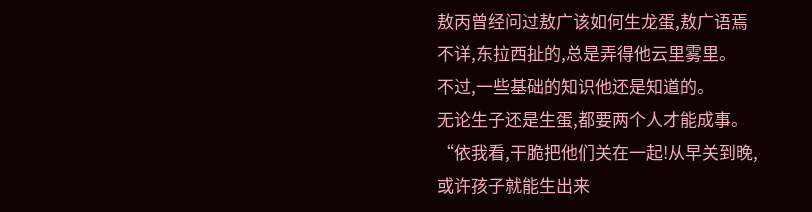敖丙曾经问过敖广该如何生龙蛋,敖广语焉不详,东拉西扯的,总是弄得他云里雾里。
不过,一些基础的知识他还是知道的。
无论生子还是生蛋,都要两个人才能成事。
“依我看,干脆把他们关在一起!从早关到晚,或许孩子就能生出来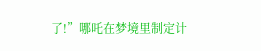了!”哪吒在梦境里制定计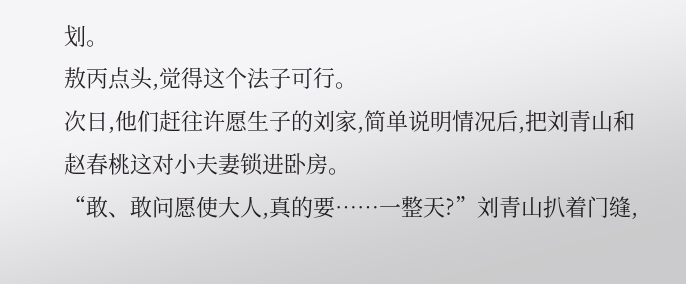划。
敖丙点头,觉得这个法子可行。
次日,他们赶往许愿生子的刘家,简单说明情况后,把刘青山和赵春桃这对小夫妻锁进卧房。
“敢、敢问愿使大人,真的要……一整天?”刘青山扒着门缝,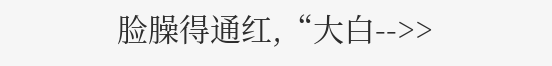脸臊得通红,“大白-->>